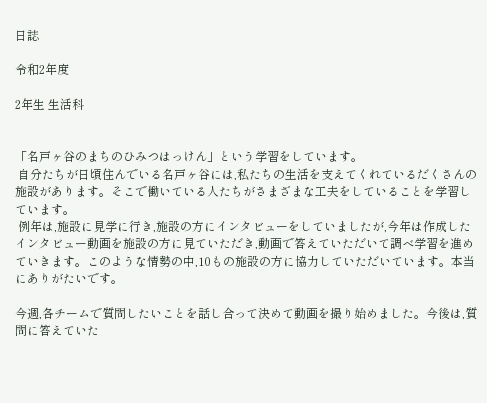日誌

令和2年度

2年生 生活科


「名戸ヶ谷のまちのひみつはっけん」という学習をしています。
 自分たちが日頃住んでいる名戸ヶ谷には,私たちの生活を支えてくれているだくさんの施設があります。そこで働いている人たちがさまざまな工夫をしていることを学習しています。
 例年は,施設に見学に行き,施設の方にインタビューをしていましたが,今年は作成したインタビュー動画を施設の方に見ていただき,動画で答えていただいて調べ学習を進めていきます。このような情勢の中,10もの施設の方に協力していただいています。本当にありがたいです。

今週,各チームで質問したいことを話し合って決めて動画を撮り始めました。今後は,質問に答えていた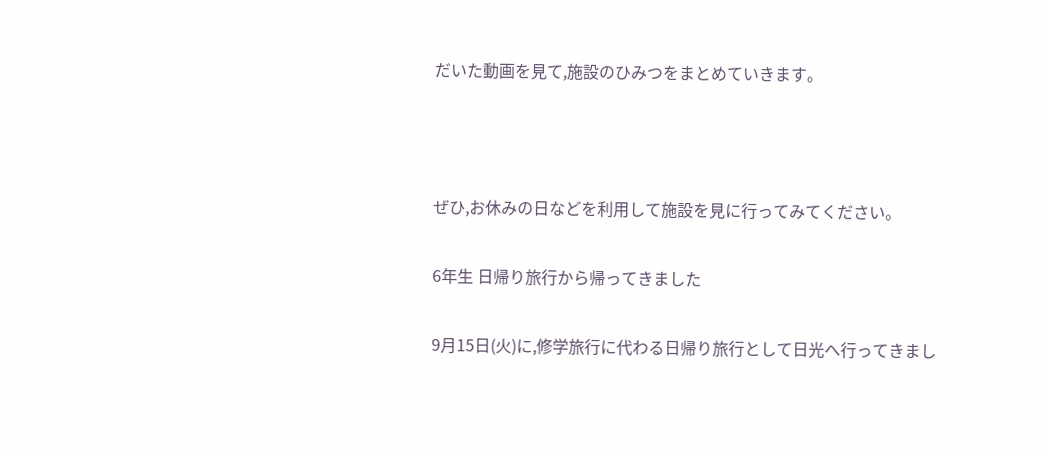だいた動画を見て,施設のひみつをまとめていきます。



ぜひ,お休みの日などを利用して施設を見に行ってみてください。

6年生 日帰り旅行から帰ってきました

9月15日(火)に,修学旅行に代わる日帰り旅行として日光へ行ってきまし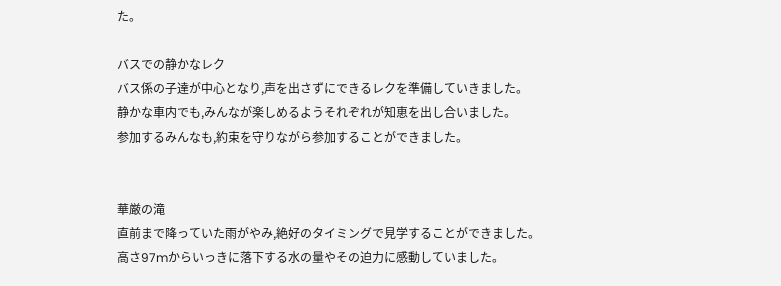た。

バスでの静かなレク
バス係の子達が中心となり,声を出さずにできるレクを準備していきました。
静かな車内でも,みんなが楽しめるようそれぞれが知恵を出し合いました。
参加するみんなも,約束を守りながら参加することができました。


華厳の滝
直前まで降っていた雨がやみ,絶好のタイミングで見学することができました。
高さ97mからいっきに落下する水の量やその迫力に感動していました。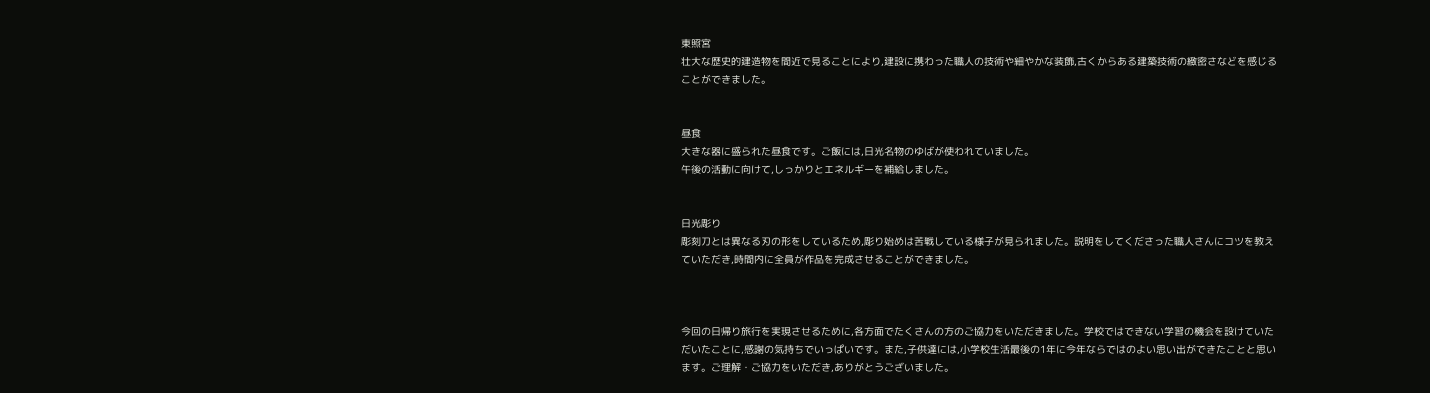東照宮
壮大な歴史的建造物を間近で見ることにより,建設に携わった職人の技術や細やかな装飾,古くからある建築技術の緻密さなどを感じることができました。


昼食
大きな器に盛られた昼食です。ご飯には,日光名物のゆばが使われていました。
午後の活動に向けて,しっかりとエネルギーを補給しました。


日光彫り
彫刻刀とは異なる刃の形をしているため,彫り始めは苦戦している様子が見られました。説明をしてくださった職人さんにコツを教えていただき,時間内に全員が作品を完成させることができました。



今回の日帰り旅行を実現させるために,各方面でたくさんの方のご協力をいただきました。学校ではできない学習の機会を設けていただいたことに,感謝の気持ちでいっぱいです。また,子供達には,小学校生活最後の1年に今年ならではのよい思い出ができたことと思います。ご理解・ご協力をいただき,ありがとうございました。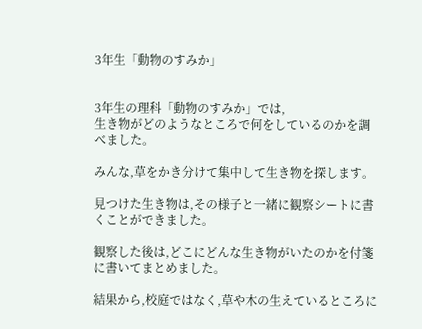3年生「動物のすみか」


3年生の理科「動物のすみか」では,
生き物がどのようなところで何をしているのかを調べました。

みんな,草をかき分けて集中して生き物を探します。

見つけた生き物は,その様子と一緒に観察シートに書くことができました。

観察した後は,どこにどんな生き物がいたのかを付箋に書いてまとめました。

結果から,校庭ではなく,草や木の生えているところに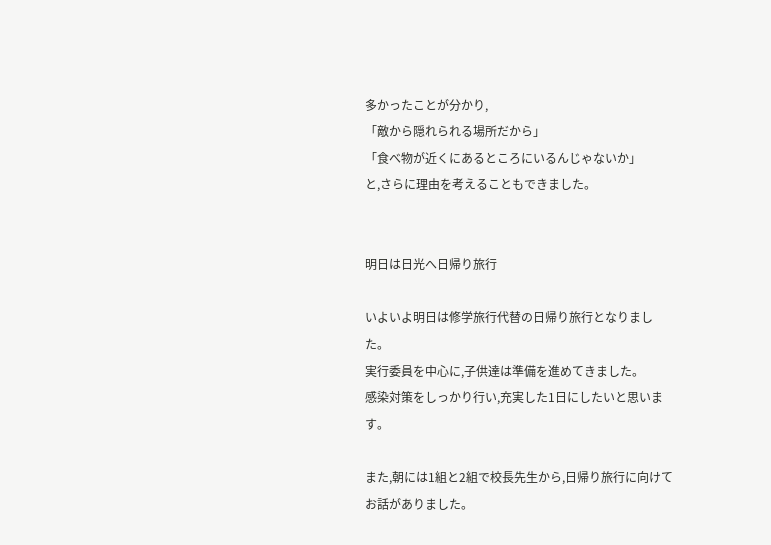多かったことが分かり,
「敵から隠れられる場所だから」
「食べ物が近くにあるところにいるんじゃないか」
と,さらに理由を考えることもできました。


明日は日光へ日帰り旅行

いよいよ明日は修学旅行代替の日帰り旅行となりました。
実行委員を中心に,子供達は準備を進めてきました。
感染対策をしっかり行い,充実した1日にしたいと思います。

また,朝には1組と2組で校長先生から,日帰り旅行に向けてお話がありました。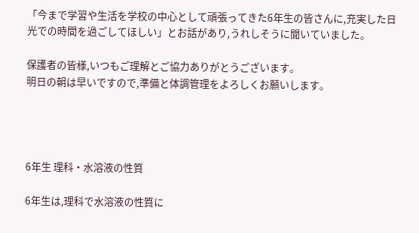「今まで学習や生活を学校の中心として頑張ってきた6年生の皆さんに,充実した日光での時間を過ごしてほしい」とお話があり,うれしそうに聞いていました。

保護者の皆様,いつもご理解とご協力ありがとうございます。
明日の朝は早いですので,準備と体調管理をよろしくお願いします。




6年生 理科・水溶液の性質

6年生は,理科で水溶液の性質に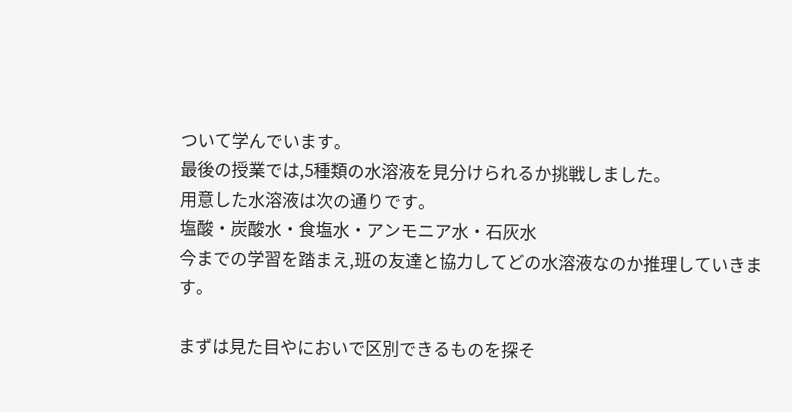ついて学んでいます。
最後の授業では,5種類の水溶液を見分けられるか挑戦しました。
用意した水溶液は次の通りです。
塩酸・炭酸水・食塩水・アンモニア水・石灰水
今までの学習を踏まえ,班の友達と協力してどの水溶液なのか推理していきます。

まずは見た目やにおいで区別できるものを探そ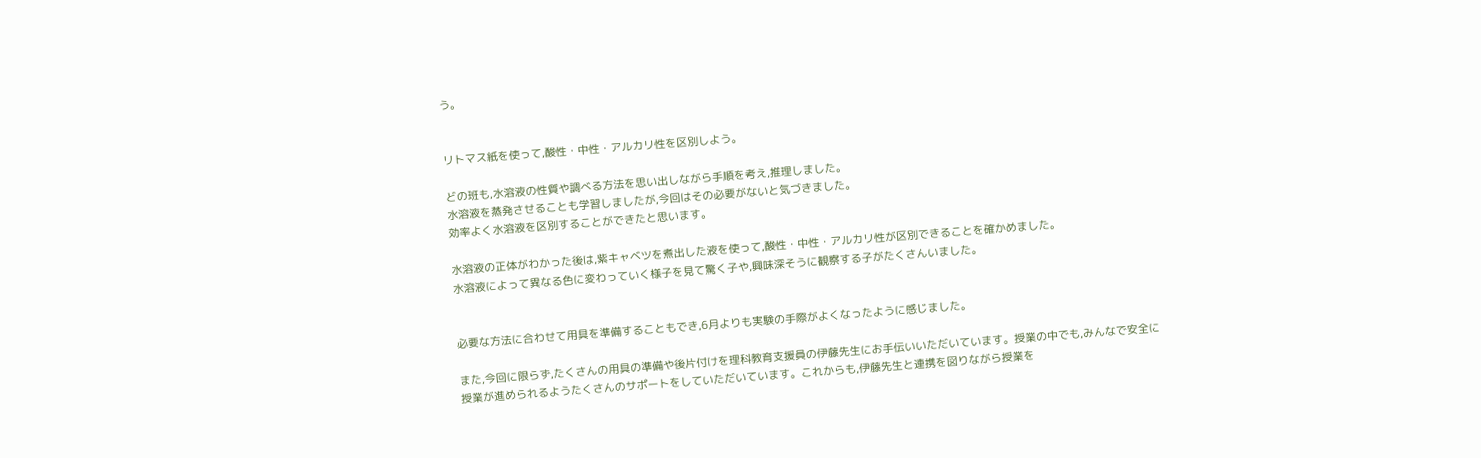う。


リトマス紙を使って,酸性・中性・アルカリ性を区別しよう。

どの班も,水溶液の性質や調べる方法を思い出しながら手順を考え,推理しました。
水溶液を蒸発させることも学習しましたが,今回はその必要がないと気づきました。
効率よく水溶液を区別することができたと思います。

水溶液の正体がわかった後は,紫キャベツを煮出した液を使って,酸性・中性・アルカリ性が区別できることを確かめました。
水溶液によって異なる色に変わっていく様子を見て驚く子や,興味深そうに観察する子がたくさんいました。


必要な方法に合わせて用具を準備することもでき,6月よりも実験の手際がよくなったように感じました。

また,今回に限らず,たくさんの用具の準備や後片付けを理科教育支援員の伊藤先生にお手伝いいただいています。授業の中でも,みんなで安全に授業が進められるようたくさんのサポートをしていただいています。これからも,伊藤先生と連携を図りながら授業を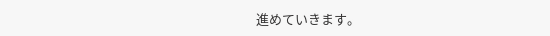進めていきます。